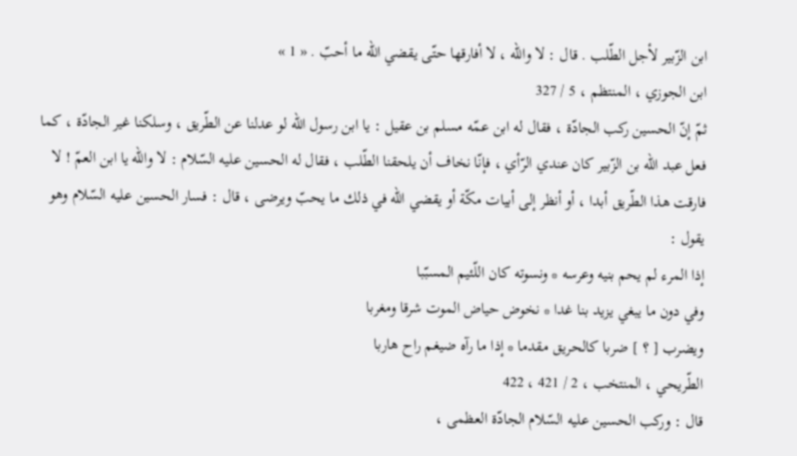ابن الزّبير لأجل الطّلب . قال : لا واللّه ، لا أفارقها حتّى يقضي اللّه ما أحبّ . « 1 »
ابن الجوزي ، المنتظم ، 5 / 327
ثمّ إنّ الحسين ركب الجادّة ، فقال له ابن عمّه مسلم بن عقيل : يا ابن رسول اللّه لو عدلنا عن الطّريق ، وسلكنا غير الجادّة ، كما فعل عبد اللّه بن الزّبير كان عندي الرّأي ، فإنّا نخاف أن يلحقنا الطّلب ، فقال له الحسين عليه السّلام : لا واللّه يا ابن العمّ ! لا فارقت هذا الطّريق أبدا ، أو أنظر إلى أبيات مكّة أو يقضي اللّه في ذلك ما يحبّ ويرضى ، قال : فسار الحسين عليه السّلام وهو يقول :
إذا المرء لم يحم بنيه وعرسه * ونسوته كان اللّئيم المسبّبا
وفي دون ما يبغي يزيد بنا غدا * نخوض حياض الموت شرقا ومغربا
ويضرب [ ؟ ] ضربا كالحريق مقدما * إذا ما رآه ضيغم راح هاربا
الطّريحي ، المنتخب ، 2 / 421 ، 422
قال : وركب الحسين عليه السّلام الجادّة العظمى ،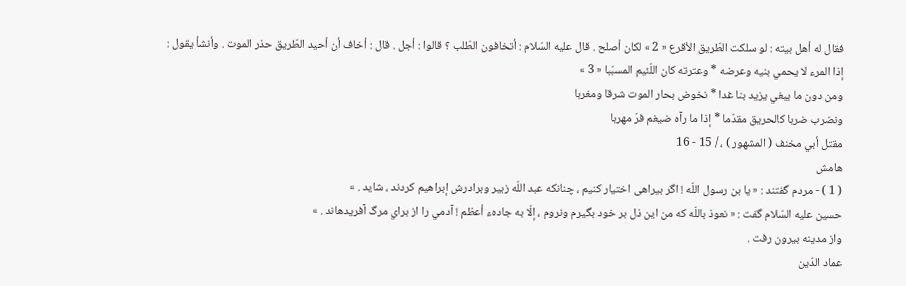فقال له أهل بيته : لو سلكت الطّريق الأقرع « 2 » لكان أصلح . قال عليه السّلام : أتخافون الطّلب ؟ قالوا : أجل . قال : أخاف أن أحيد الطّريق حذر الموت . وأنشأ يقول :
إذا المرء لا يحمي بنيه وعرضه * وعترته كان اللّئيم المسبّبا « 3 »
ومن دون ما يبغي يزيد بنا غدا * نخوض بحار الموت شرقا ومغربا
ونضرب ضربا كالحريق مقدّما * إذا ما رآه ضيغم فرّ مهربا
مقتل أبي مخنف ( المشهور ) ، / 15 - 16
هامش
( 1 ) - مردم گفتند : « يا بن رسول اللّه ! اگر بيراهى اختيار كنيم ، چنانكه عبد اللّه زبير وبرادرش إبراهيم كردند ، شايد . »
حسين عليه السّلام گفت : « نعوذ باللّه كه من اين ذل بر خود بگيرم ونروم ، إلّا به جادهء أعظم ! آدمي را از براي مرگ آفريدهاند . »
واز مدينه بيرون رفت .
عماد الدّين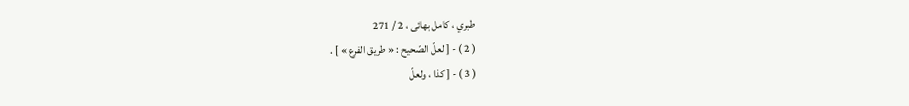طبري ، كامل بهائى ، 2 / 271
( 2 ) - [ لعلّ الصّحيح : « طريق الفرع » ] .
( 3 ) - [ كذا ، ولعلّ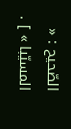الصّحيح : « المسيّبا » ] .